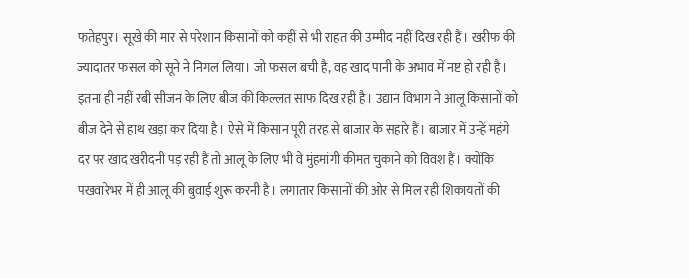फतेहपुर। सूखे की मार से परेशान किसानों को कहीं से भी राहत की उम्मीद नहीं दिख रही हैं। खरीफ की ज्यादातर फसल को सूने ने निगल लिया। जो फसल बची है, वह खाद पानी के अभाव में नष्ट हो रही है। इतना ही नहीं रबी सीजन के लिए बीज की किल्लत साफ दिख रही है। उद्यान विभाग ने आलू किसानों को बीज देने से हाथ खड़ा कर दिया है। ऐसे में किसान पूरी तरह से बाजार के सहारे हैं। बाजार में उन्हें महंगे दर पर खाद खरीदनी पड़ रही हैं तो आलू के लिए भी वे मुंहमांगी कीमत चुकाने को विवश हैं। क्योंकि पखवारेभर में ही आलू की बुवाई शुरू करनी है। लगातार किसानों की ओर से मिल रही शिकायतों की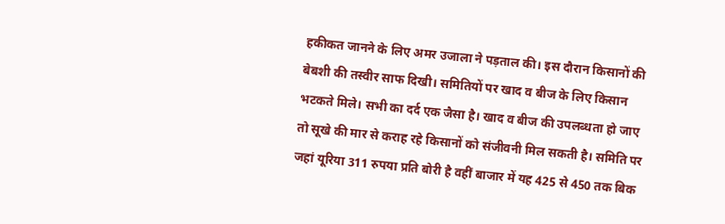हकीकत जानने के लिए अमर उजाला ने पड़ताल की। इस दौरान किसानों की बेबशी की तस्वीर साफ दिखी। समितियों पर खाद व बीज के लिए किसान भटकते मिले। सभी का दर्द एक जैसा है। खाद व बीज की उपलब्धता हो जाए तो सूखे की मार से कराह रहे किसानों को संजीवनी मिल सकती है। समिति पर जहां यूरिया 311 रुपया प्रति बोरी है वहीं बाजार में यह 425 से 450 तक बिक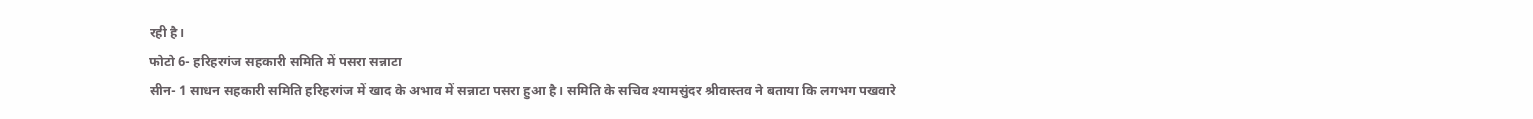रही है।
फोटो 6- हरिहरगंज सहकारी समिति में पसरा सन्नाटा
सीन- 1 साधन सहकारी समिति हरिहरगंज में खाद के अभाव में सन्नाटा पसरा हुआ है। समिति के सचिव श्यामसुंदर श्रीवास्तव ने बताया कि लगभग पखवारे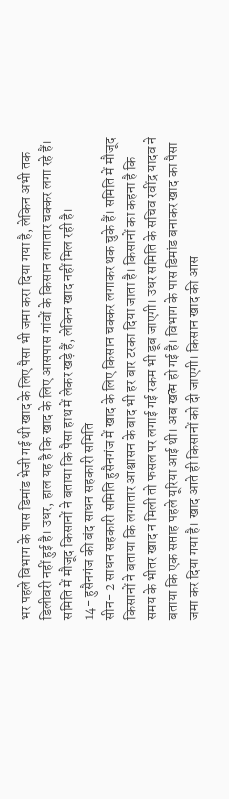भर पहले विभाग के पास डिमांड भेजी गई थी खाद के लिए पैसा भी जमा करा दिया गया है, लेकिन अभी तक डिलीवरी नहीं हुई है। उधर, हाल यह है कि खाद के लिए आसपास गांवों के किसान लगातार चक्कर लगा रहे हैं। समिति में मौजूद किसानों ने बताया कि पैसा हाथ में लेकर खड़े हैं, लेकिन खाद नहीं मिल रही है।
14- हुसैनगंज की बंद साधन सहकारी समिति
सीन- 2 साधन सहकारी समिति हुसैनगंज में खाद के लिए किसान चक्कर लगाकर थक चुके हैं। समिति में मौजूद किसानों ने बताया कि लगातार आश्वासन के बाद भी हर बार टरका दिया जाता है। किसानों का कहना है कि समय के भीतर खाद न मिली तो फसल पर लगाई गई रकम भी डूब जाएगी। उधर समिति के सचिव रवींद्र यादव ने बताया कि एक सप्ताह पहले यूरिया आई थी। अब खत्म हो गई है। विभाग के पास डिमांड बनाकर खाद का पैसा जमा कर दिया गया है। खाद आते ही किसानों को दी जाएगी। किसान खाद की आस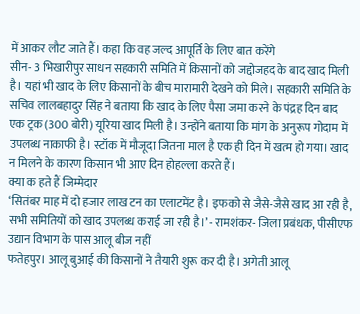में आकर लौट जाते हैं। कहा कि वह जल्द आपूर्ति के लिए बात करेंगे
सीन- 3 भिखारीपुर साधन सहकारी समिति में किसानों को जद्दोजहद के बाद खाद मिली है। यहां भी खाद के लिए किसानों के बीच मारामारी देखने को मिले। सहकारी समिति के सचिव लालबहादुर सिंह ने बताया कि खाद के लिए पैसा जमा करने के पंद्रह दिन बाद एक ट्रक (300 बोरी) यूरिया खाद मिली है। उन्होंने बताया कि मांग के अनुरूप गोदाम में उपलब्ध नाकाफी है। स्टॉक में मौजूदा जितना माल है एक ही दिन में खत्म हो गया। खाद न मिलने के कारण किसान भी आए दिन होहल्ला करते हैं।
क्या क हते हैं जिम्मेदार
‘सितंबर माह में दो हजार लाख टन का एलाटमेंट है। इफको से जैसे-जैसे खाद आ रही है, सभी समितियों को खाद उपलब्ध कराई जा रही है।’ - रामशंकर- जिला प्रबंधक, पीसीएफ
उद्यान विभाग के पास आलू बीज नहीं
फतेहपुर। आलू बुआई की किसानों ने तैयारी शुरू कर दी है। अगेती आलू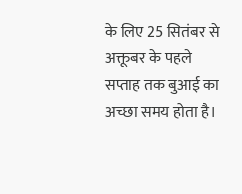के लिए 25 सितंबर से अक्तूबर के पहले सप्ताह तक बुआई का अच्छा समय होता है।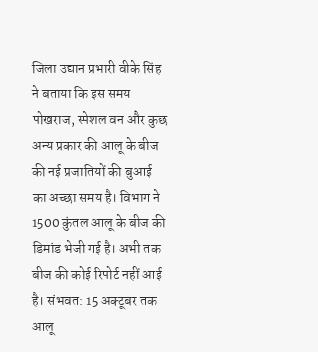जिला उद्यान प्रभारी वीके सिंह ने बताया कि इस समय पोखराज, स्पेशल वन और कुछ अन्य प्रकार की आलू के बीज की नई प्रजातियों की बुआई का अच्छा समय है। विभाग ने 1500 कुंतल आलू के बीज की डिमांड भेजी गई है। अभी तक बीज की कोई रिपोर्ट नहीं आई है। संभवत: 15 अक्टूबर तक आलू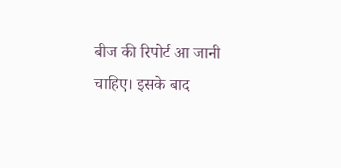बीज की रिपोर्ट आ जानी चाहिए। इसके बाद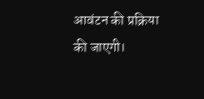आवंटन की प्रक्रिया की जाएगी।